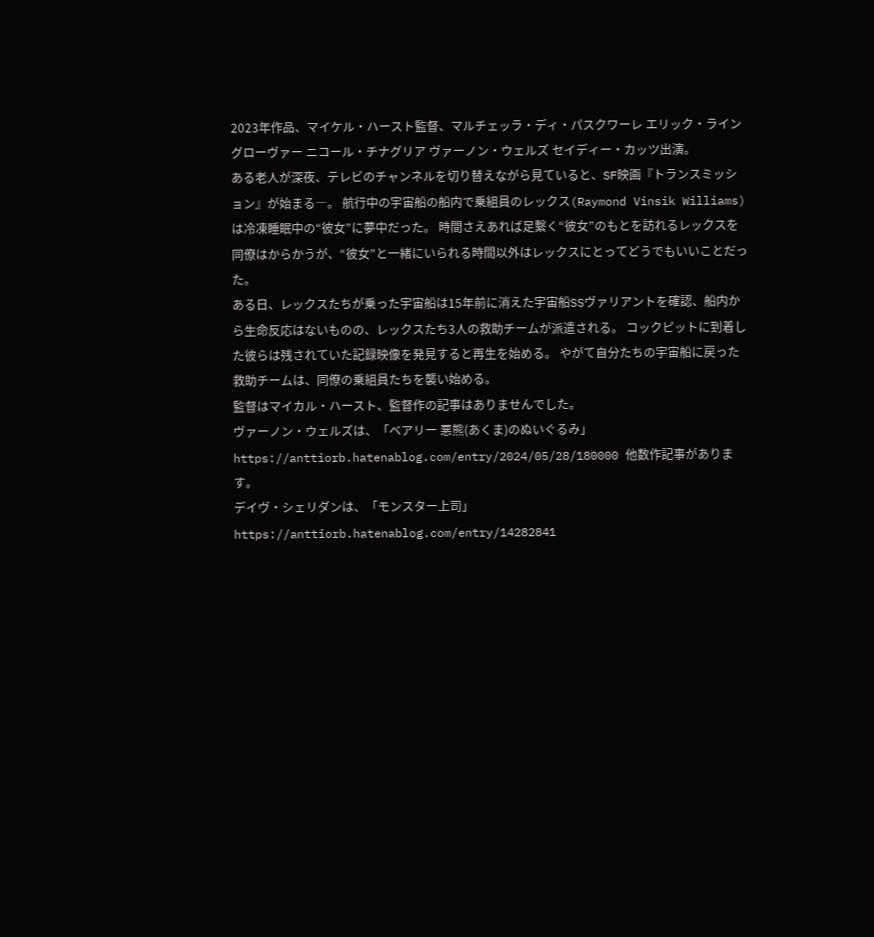2023年作品、マイケル・ハースト監督、マルチェッラ・ディ・パスクワーレ エリック・ライングローヴァー ニコール・チナグリア ヴァーノン・ウェルズ セイディー・カッツ出演。
ある老人が深夜、テレビのチャンネルを切り替えながら見ていると、SF映画『トランスミッション』が始まる―。 航行中の宇宙船の船内で乗組員のレックス(Raymond Vinsik Williams)は冷凍睡眠中の“彼女”に夢中だった。 時間さえあれば足繫く“彼女”のもとを訪れるレックスを同僚はからかうが、“彼女”と一緒にいられる時間以外はレックスにとってどうでもいいことだった。
ある日、レックスたちが乗った宇宙船は15年前に消えた宇宙船SSヴァリアントを確認、船内から生命反応はないものの、レックスたち3人の救助チームが派遣される。 コックピットに到着した彼らは残されていた記録映像を発見すると再生を始める。 やがて自分たちの宇宙船に戻った救助チームは、同僚の乗組員たちを襲い始める。
監督はマイカル・ハースト、監督作の記事はありませんでした。
ヴァーノン・ウェルズは、「ベアリー 悪熊(あくま)のぬいぐるみ」 https://anttiorb.hatenablog.com/entry/2024/05/28/180000 他数作記事があります。
デイヴ・シェリダンは、「モンスター上司」 https://anttiorb.hatenablog.com/entry/14282841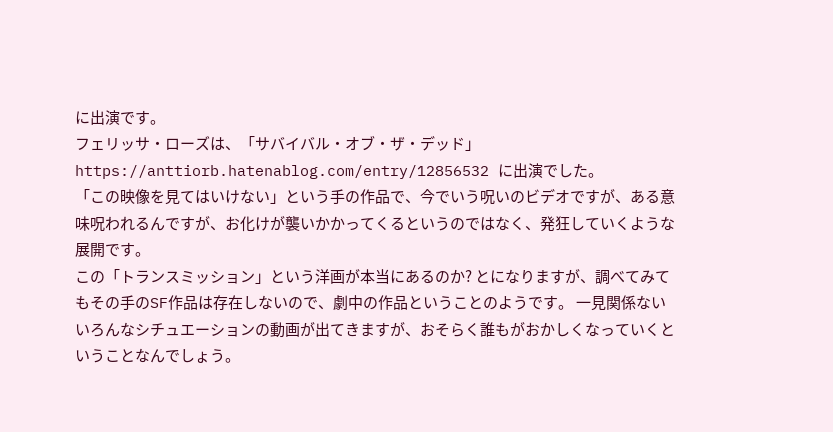に出演です。
フェリッサ・ローズは、「サバイバル・オブ・ザ・デッド」 https://anttiorb.hatenablog.com/entry/12856532 に出演でした。
「この映像を見てはいけない」という手の作品で、今でいう呪いのビデオですが、ある意味呪われるんですが、お化けが襲いかかってくるというのではなく、発狂していくような展開です。
この「トランスミッション」という洋画が本当にあるのか? とになりますが、調べてみてもその手のSF作品は存在しないので、劇中の作品ということのようです。 一見関係ないいろんなシチュエーションの動画が出てきますが、おそらく誰もがおかしくなっていくということなんでしょう。